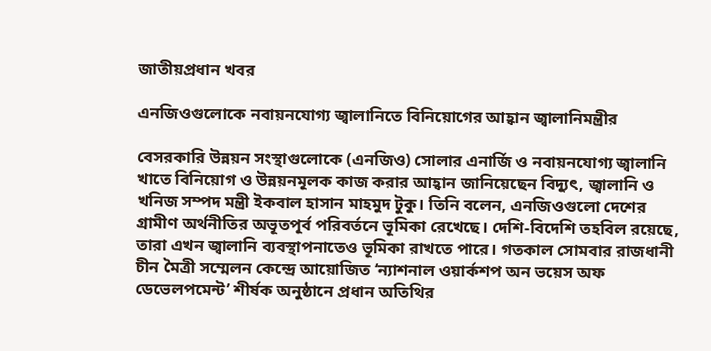জাতীয়প্রধান খবর

এনজিওগুলোকে নবায়নযোগ্য জ্বালানিতে বিনিয়োগের আহ্বান জ্বালানিমন্ত্রীর

বেসরকারি উন্নয়ন সংস্থাগুলোকে (এনজিও) সোলার এনার্জি ও নবায়নযোগ্য জ্বালানি খাতে বিনিয়োগ ও উন্নয়নমূলক কাজ করার আহ্বান জানিয়েছেন বিদ্যুৎ, জ্বালানি ও খনিজ সম্পদ মন্ত্রী ইকবাল হাসান মাহমুদ টুকু। তিনি বলেন, এনজিওগুলো দেশের গ্রামীণ অর্থনীতির অভূতপূর্ব পরিবর্তনে ভূমিকা রেখেছে। দেশি-বিদেশি তহবিল রয়েছে, তারা এখন জ্বালানি ব্যবস্থাপনাতেও ভূমিকা রাখতে পারে। গতকাল সোমবার রাজধানী চীন মৈত্রী সম্মেলন কেন্দ্রে আয়োজিত ‘ন্যাশনাল ওয়ার্কশপ অন ভয়েস অফ ডেভেলপমেন্ট’ শীর্ষক অনুষ্ঠানে প্রধান অতিথির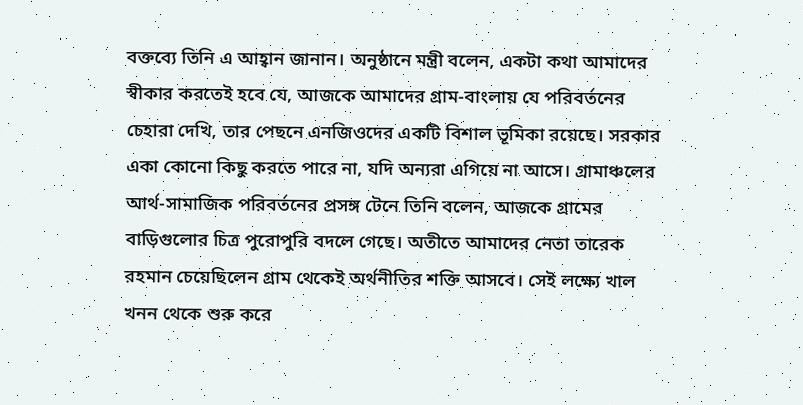বক্তব্যে তিনি এ আহ্বান জানান। অনুষ্ঠানে মন্ত্রী বলেন, একটা কথা আমাদের স্বীকার করতেই হবে যে, আজকে আমাদের গ্রাম-বাংলায় যে পরিবর্তনের চেহারা দেখি, তার পেছনে এনজিওদের একটি বিশাল ভূমিকা রয়েছে। সরকার একা কোনো কিছু করতে পারে না, যদি অন্যরা এগিয়ে না আসে। গ্রামাঞ্চলের আর্থ-সামাজিক পরিবর্তনের প্রসঙ্গ টেনে তিনি বলেন, আজকে গ্রামের বাড়িগুলোর চিত্র পুরোপুরি বদলে গেছে। অতীতে আমাদের নেতা তারেক রহমান চেয়েছিলেন গ্রাম থেকেই অর্থনীতির শক্তি আসবে। সেই লক্ষ্যে খাল খনন থেকে শুরু করে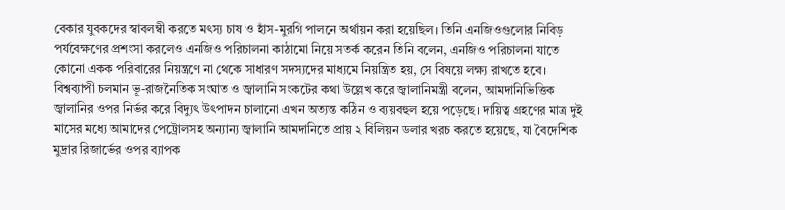বেকার যুবকদের স্বাবলম্বী করতে মৎস্য চাষ ও হাঁস-মুরগি পালনে অর্থায়ন করা হয়েছিল। তিনি এনজিওগুলোর নিবিড় পর্যবেক্ষণের প্রশংসা করলেও এনজিও পরিচালনা কাঠামো নিয়ে সতর্ক করেন তিনি বলেন, এনজিও পরিচালনা যাতে কোনো একক পরিবারের নিয়ন্ত্রণে না থেকে সাধারণ সদস্যদের মাধ্যমে নিয়ন্ত্রিত হয়, সে বিষয়ে লক্ষ্য রাখতে হবে। বিশ্বব্যাপী চলমান ভূ-রাজনৈতিক সংঘাত ও জ্বালানি সংকটের কথা উল্লেখ করে জ্বালানিমন্ত্রী বলেন, আমদানিভিত্তিক জ্বালানির ওপর নির্ভর করে বিদ্যুৎ উৎপাদন চালানো এখন অত্যন্ত কঠিন ও ব্যয়বহুল হয়ে পড়েছে। দায়িত্ব গ্রহণের মাত্র দুই মাসের মধ্যে আমাদের পেট্রোলসহ অন্যান্য জ্বালানি আমদানিতে প্রায় ২ বিলিয়ন ডলার খরচ করতে হয়েছে, যা বৈদেশিক মুদ্রার রিজার্ভের ওপর ব্যাপক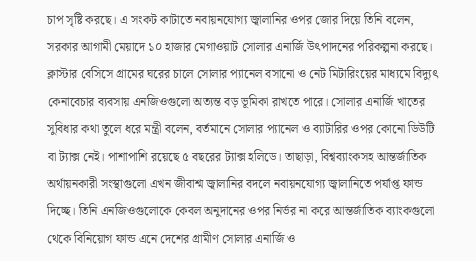চাপ সৃষ্টি করছে। এ সংকট কাটাতে নবায়নযোগ্য জ্বালানির ওপর জোর দিয়ে তিনি বলেন, সরকার আগামী মেয়াদে ১০ হাজার মেগাওয়াট সোলার এনার্জি উৎপাদনের পরিকল্পনা করছে। ক্লাস্টার বেসিসে গ্রামের ঘরের চালে সোলার প্যানেল বসানো ও নেট মিটারিংয়ের মাধ্যমে বিদ্যুৎ কেনাবেচার ব্যবসায় এনজিওগুলো অত্যন্ত বড় ভূমিকা রাখতে পারে। সোলার এনার্জি খাতের সুবিধার কথা তুলে ধরে মন্ত্রী বলেন, বর্তমানে সোলার প্যানেল ও ব্যাটারির ওপর কোনো ডিউটি বা ট্যাক্স নেই। পাশাপাশি রয়েছে ৫ বছরের ট্যাক্স হলিডে। তাছাড়া, বিশ্বব্যাংকসহ আন্তর্জাতিক অর্থায়নকারী সংস্থাগুলো এখন জীবাশ্ম জ্বালানির বদলে নবায়নযোগ্য জ্বালানিতে পর্যাপ্ত ফান্ড দিচ্ছে। তিনি এনজিওগুলোকে কেবল অনুদানের ওপর নির্ভর না করে আন্তর্জাতিক ব্যাংকগুলো থেকে বিনিয়োগ ফান্ড এনে দেশের গ্রামীণ সোলার এনার্জি ও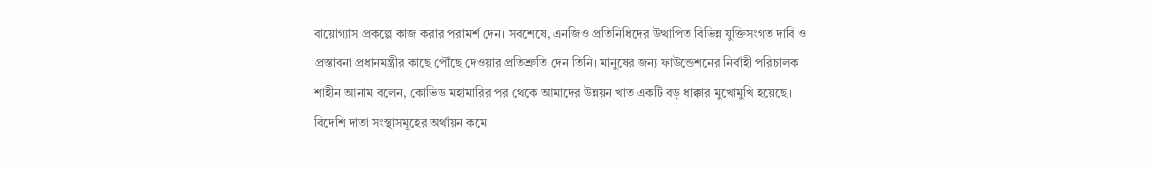বায়োগ্যাস প্রকল্পে কাজ করার পরামর্শ দেন। সবশেষে, এনজিও প্রতিনিধিদের উত্থাপিত বিভিন্ন যুক্তিসংগত দাবি ও প্রস্তাবনা প্রধানমন্ত্রীর কাছে পৌঁছে দেওয়ার প্রতিশ্রুতি দেন তিনি। মানুষের জন্য ফাউন্ডেশনের নির্বাহী পরিচালক শাহীন আনাম বলেন, কোভিড মহামারির পর থেকে আমাদের উন্নয়ন খাত একটি বড় ধাক্কার মুখোমুখি হয়েছে। বিদেশি দাতা সংস্থাসমূহের অর্থায়ন কমে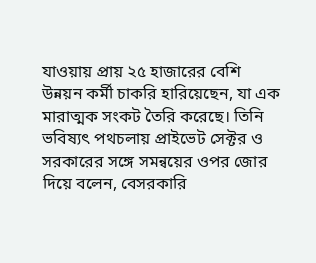যাওয়ায় প্রায় ২৫ হাজারের বেশি উন্নয়ন কর্মী চাকরি হারিয়েছেন, যা এক মারাত্মক সংকট তৈরি করেছে। তিনি ভবিষ্যৎ পথচলায় প্রাইভেট সেক্টর ও সরকারের সঙ্গে সমন্বয়ের ওপর জোর দিয়ে বলেন, বেসরকারি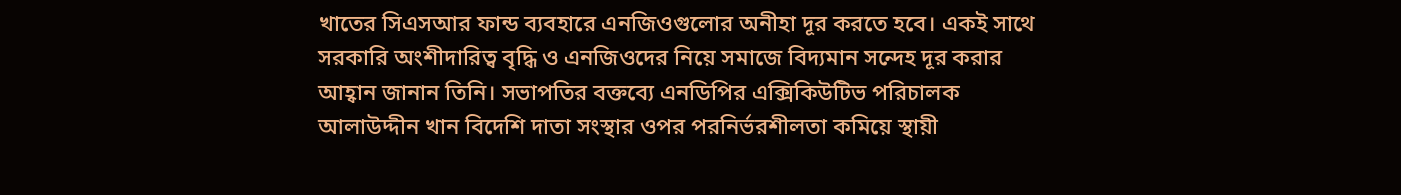খাতের সিএসআর ফান্ড ব্যবহারে এনজিওগুলোর অনীহা দূর করতে হবে। একই সাথে সরকারি অংশীদারিত্ব বৃদ্ধি ও এনজিওদের নিয়ে সমাজে বিদ্যমান সন্দেহ দূর করার আহ্বান জানান তিনি। সভাপতির বক্তব্যে এনডিপির এক্সিকিউটিভ পরিচালক আলাউদ্দীন খান বিদেশি দাতা সংস্থার ওপর পরনির্ভরশীলতা কমিয়ে স্থায়ী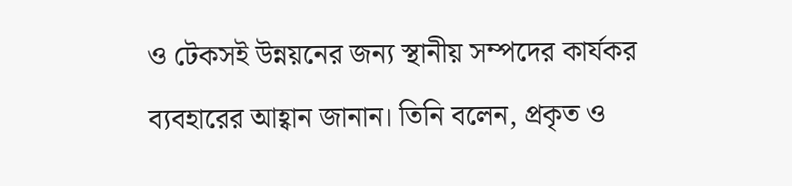ও টেকসই উন্নয়নের জন্য স্থানীয় সম্পদের কার্যকর ব্যবহারের আহ্বান জানান। তিনি বলেন, প্রকৃত ও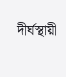দীর্ঘস্থায়ী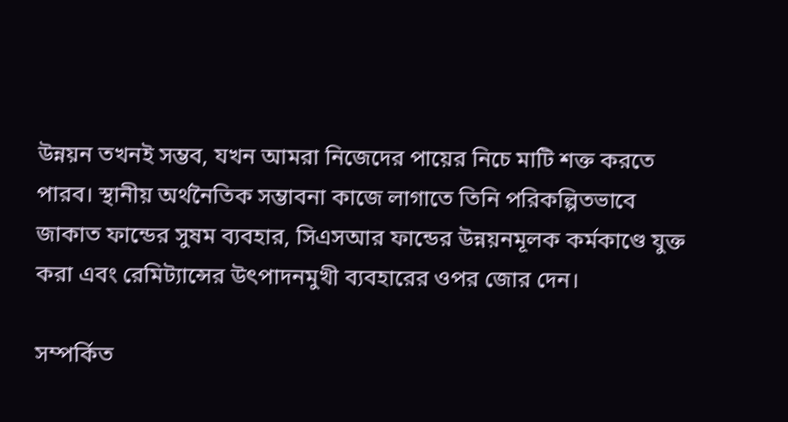উন্নয়ন তখনই সম্ভব, যখন আমরা নিজেদের পায়ের নিচে মাটি শক্ত করতে পারব। স্থানীয় অর্থনৈতিক সম্ভাবনা কাজে লাগাতে তিনি পরিকল্পিতভাবে জাকাত ফান্ডের সুষম ব্যবহার, সিএসআর ফান্ডের উন্নয়নমূলক কর্মকাণ্ডে যুক্ত করা এবং রেমিট্যান্সের উৎপাদনমুখী ব্যবহারের ওপর জোর দেন।

সম্পর্কিত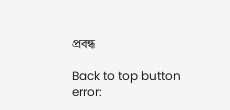প্রবন্ধ

Back to top button
error: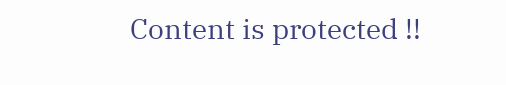Content is protected !!